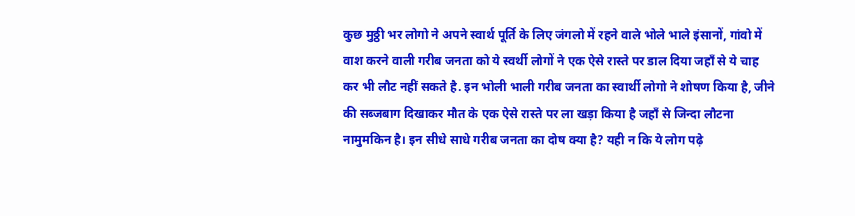कुछ मुठ्ठी भर लोगो ने अपने स्वार्थ पूर्ति के लिए जंगलो में रहने वाले भोले भाले इंसानों, गांवो में वाश करने वाली गरीब जनता को ये स्वर्थी लोगों ने एक ऐसे रास्ते पर डाल दिया जहाँ से ये चाह कर भी लौट नहीं सकते है. इन भोली भाली गरीब जनता का स्वार्थी लोगो ने शोषण किया है, जीने की सब्जबाग दिखाकर मौत के एक ऐसे रास्ते पर ला खड़ा किया है जहाँ से जिन्दा लौटना नामुमकिन है। इन सीधे साधे गरीब जनता का दोष क्या है? यही न कि ये लोग पढ़े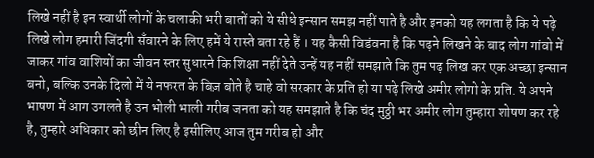लिखे नहीं है इन स्वार्थी लोगों के चलाकी भरी बातों को ये सीधे इन्सान समझ नहीं पाते है और इनको यह लगता है कि ये पढ़े लिखे लोग हमारी जिंदगी सँवारने के लिए हमें ये रास्ते बता रहे हैं । यह कैसी विडंवना है कि पढ़ने लिखने के बाद लोग गांवो में जाकर गांव वाशियों का जीवन स्तर सुधारने कि शिक्षा नहीं देते उन्हें यह नहीं समझाते कि तुम पढ़ लिख कर एक अच्छा इन्सान बनो, बल्कि उनके दिलो में ये नफरत के बिज़ बोते है चाहे वो सरकार के प्रति हो या पढ़े लिखे अमीर लोगो के प्रति. ये अपने भाषण में आग उगलते है उन भोली भाली गरीब जनता को यह समझाते है कि चंद मुठ्ठी भर अमीर लोग तुम्हारा शोषण कर रहे है, तुम्हारे अधिकार को छीन लिए है इसीलिए आज तुम गरीब हो और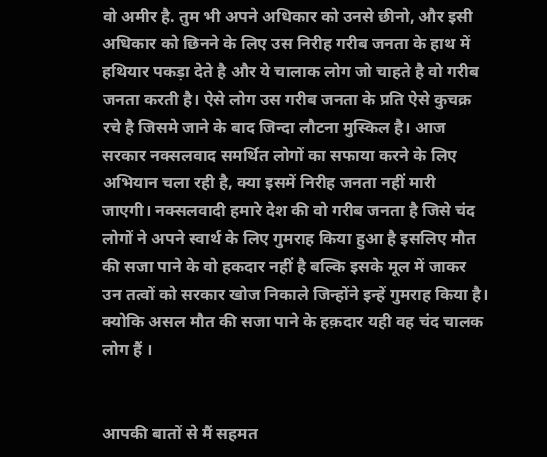वो अमीर है. तुम भी अपने अधिकार को उनसे छीनो, और इसी अधिकार को छिनने के लिए उस निरीह गरीब जनता के हाथ में हथियार पकड़ा देते है और ये चालाक लोग जो चाहते है वो गरीब जनता करती है। ऐसे लोग उस गरीब जनता के प्रति ऐसे कुचक्र रचे है जिसमे जाने के बाद जिन्दा लौटना मुस्किल है। आज सरकार नक्सलवाद समर्थित लोगों का सफाया करने के लिए अभियान चला रही है, क्या इसमें निरीह जनता नहीं मारी जाएगी। नक्सलवादी हमारे देश की वो गरीब जनता है जिसे चंद लोगों ने अपने स्वार्थ के लिए गुमराह किया हुआ है इसलिए मौत की सजा पाने के वो हकदार नहीं है बल्कि इसके मूल में जाकर उन तत्वों को सरकार खोज निकाले जिन्होंने इन्हें गुमराह किया है। क्योकि असल मौत की सजा पाने के हक़दार यही वह चंद चालक लोग हैं ।


आपकी बातों से मैं सहमत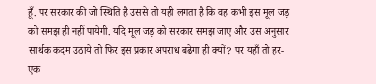हूँ. पर सरकार की जो स्थिति है उससे तो यही लगता है कि वह कभी इस मूल जड़ को समझ ही नहीं पायेगी. यदि मूल जड़ को सरकार समझ जाए और उस अनुसार सार्थक कदम उठाये तो फिर इस प्रकार अपराध बढेगा ही क्यों? पर यहाँ तो हर-एक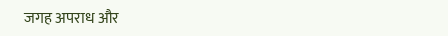जगह अपराध और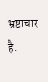भ्रष्टाचार है.